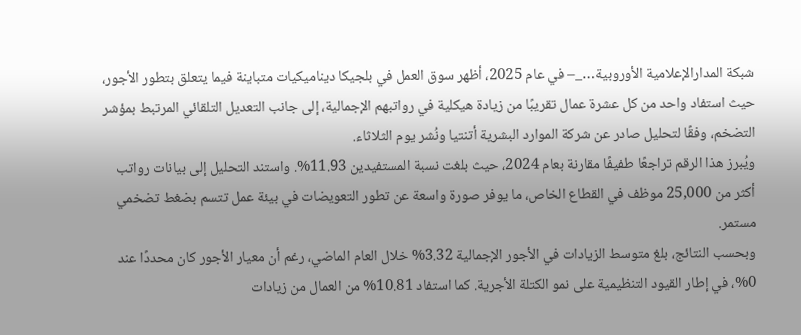شبكة المدارالإعلامية الأوروبية…_– في عام 2025، أظهر سوق العمل في بلجيكا ديناميكيات متباينة فيما يتعلق بتطور الأجور، حيث استفاد واحد من كل عشرة عمال تقريبًا من زيادة هيكلية في رواتبهم الإجمالية، إلى جانب التعديل التلقائي المرتبط بمؤشر التضخم، وفقًا لتحليل صادر عن شركة الموارد البشرية أتنتيا ونُشر يوم الثلاثاء.
ويُبرز هذا الرقم تراجعًا طفيفًا مقارنة بعام 2024، حيث بلغت نسبة المستفيدين 11.93%. واستند التحليل إلى بيانات رواتب أكثر من 25,000 موظف في القطاع الخاص، ما يوفر صورة واسعة عن تطور التعويضات في بيئة عمل تتسم بضغط تضخمي مستمر.
وبحسب النتائج، بلغ متوسط الزيادات في الأجور الإجمالية 3.32% خلال العام الماضي، رغم أن معيار الأجور كان محددًا عند 0%، في إطار القيود التنظيمية على نمو الكتلة الأجرية. كما استفاد 10.81% من العمال من زيادات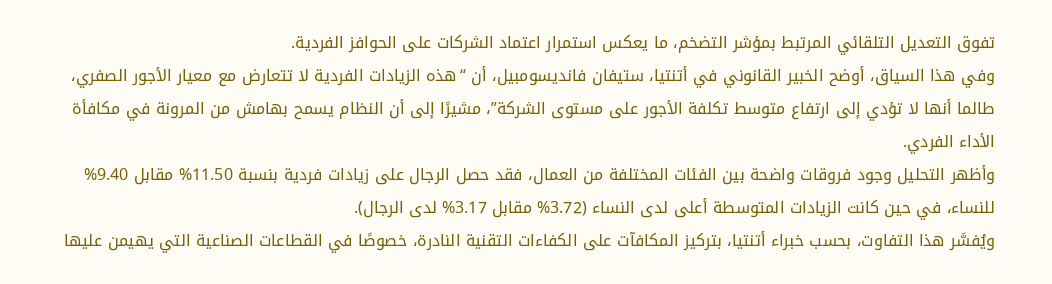تفوق التعديل التلقائي المرتبط بمؤشر التضخم، ما يعكس استمرار اعتماد الشركات على الحوافز الفردية.
وفي هذا السياق، أوضح الخبير القانوني في أتنتيا، ستيفان فانديسومبيل، أن “هذه الزيادات الفردية لا تتعارض مع معيار الأجور الصفري، طالما أنها لا تؤدي إلى ارتفاع متوسط تكلفة الأجور على مستوى الشركة”، مشيرًا إلى أن النظام يسمح بهامش من المرونة في مكافأة الأداء الفردي.
وأظهر التحليل وجود فروقات واضحة بين الفئات المختلفة من العمال، فقد حصل الرجال على زيادات فردية بنسبة 11.50% مقابل 9.40% للنساء، في حين كانت الزيادات المتوسطة أعلى لدى النساء (3.72% مقابل 3.17% لدى الرجال).
ويُفسَّر هذا التفاوت، بحسب خبراء أتنتيا، بتركيز المكافآت على الكفاءات التقنية النادرة، خصوصًا في القطاعات الصناعية التي يهيمن عليها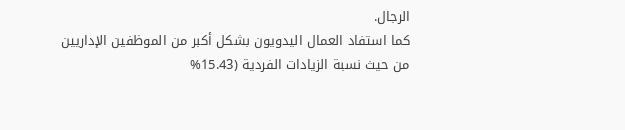الرجال.
كما استفاد العمال اليدويون بشكل أكبر من الموظفين الإداريين من حيث نسبة الزيادات الفردية (15.43%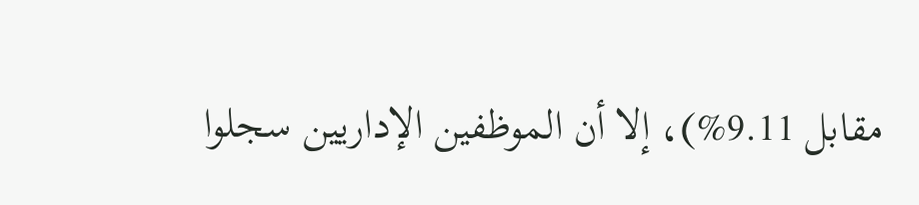مقابل 9.11%)، إلا أن الموظفين الإداريين سجلوا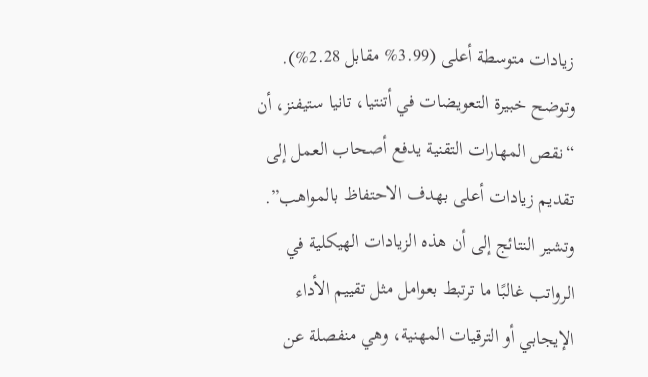زيادات متوسطة أعلى (3.99% مقابل 2.28%).
وتوضح خبيرة التعويضات في أتنتيا، تانيا ستيفنز، أن “نقص المهارات التقنية يدفع أصحاب العمل إلى تقديم زيادات أعلى بهدف الاحتفاظ بالمواهب”.
وتشير النتائج إلى أن هذه الزيادات الهيكلية في الرواتب غالبًا ما ترتبط بعوامل مثل تقييم الأداء الإيجابي أو الترقيات المهنية، وهي منفصلة عن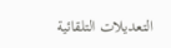التعديلات التلقائية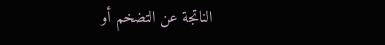الناتجة عن التضخم أو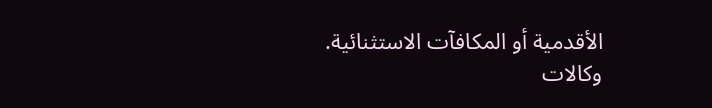الأقدمية أو المكافآت الاستثنائية.
وكالات